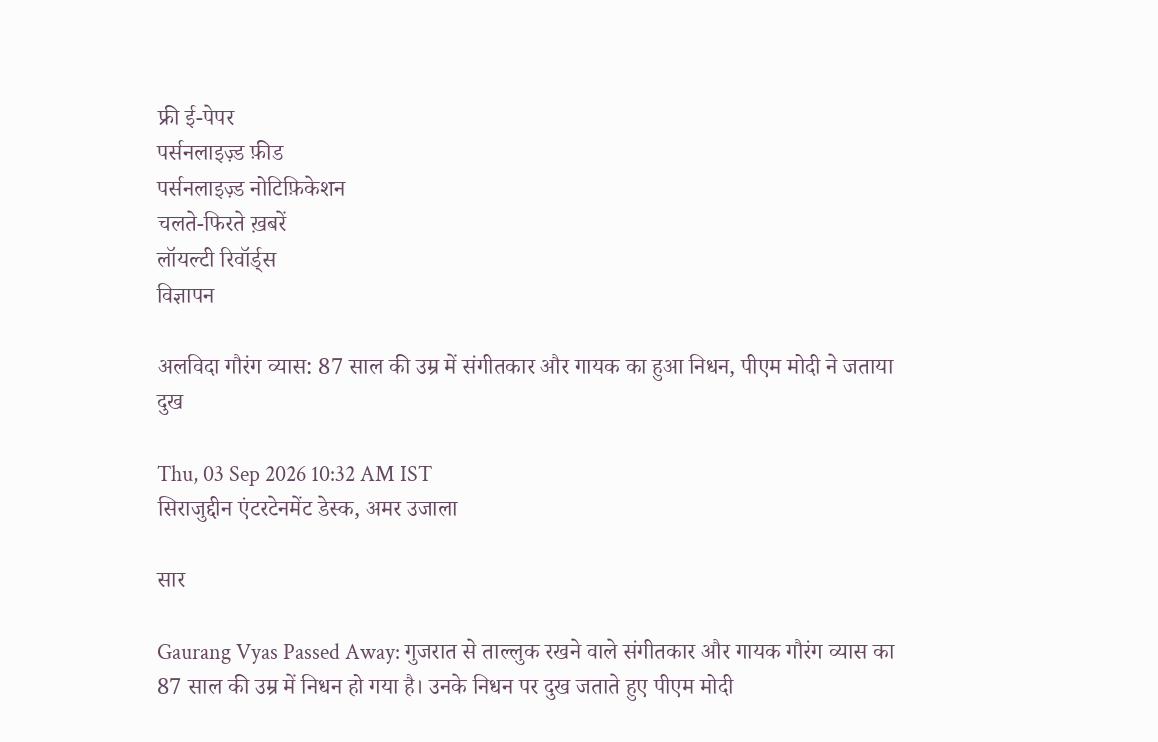फ्री ई-पेपर
पर्सनलाइज़्ड फ़ीड
पर्सनलाइज़्ड नोटिफ़िकेशन
चलते-फिरते ख़बरें
लॉयल्टी रिवॉर्ड्स
विज्ञापन

अलविदा गौरंग व्यास: 87 साल की उम्र में संगीतकार और गायक का हुआ निधन, पीएम मोदी ने जताया दुख

Thu, 03 Sep 2026 10:32 AM IST
सिराजुद्दीन एंटरटेनमेंट डेस्क, अमर उजाला

सार

Gaurang Vyas Passed Away: गुजरात से ताल्लुक रखने वाले संगीतकार और गायक गौरंग व्यास का 87 साल की उम्र में निधन हो गया है। उनके निधन पर दुख जताते हुए पीएम मोदी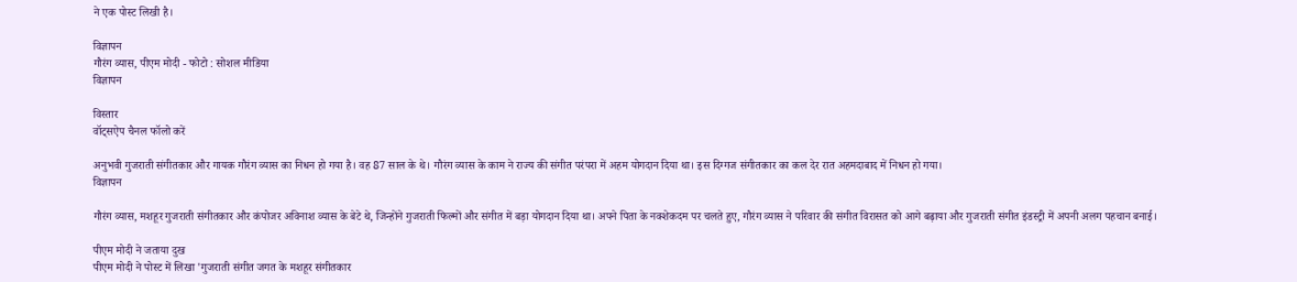ने एक पोस्ट लिखी है।

विज्ञापन
गौरंग व्यास, पीएम मोदी - फोटो : सोशल मीडिया
विज्ञापन

विस्तार
वॉट्सऐप चैनल फॉलो करें

अनुभवी गुजराती संगीतकार और गायक गौरंग व्यास का निधन हो गया है। वह 87 साल के थे। गौरंग व्यास के काम ने राज्य की संगीत परंपरा में अहम योगदान दिया था। इस दिग्गज संगीतकार का कल देर रात अहमदाबाद में निधन हो गया।
विज्ञापन

गौरंग व्यास, मशहूर गुजराती संगीतकार और कंपोजर अविनाश व्यास के बेटे थे, जिन्होंने गुजराती फिल्मों और संगीत में बड़ा योगदान दिया था। अपने पिता के नक्शेकदम पर चलते हुए, गौरंग व्यास ने परिवार की संगीत विरासत को आगे बढ़ाया और गुजराती संगीत इंडस्ट्री में अपनी अलग पहचान बनाई।

पीएम मोदी ने जताया दुख
पीएम मोदी ने पोस्ट में लिखा 'गुजराती संगीत जगत के मशहूर संगीतकार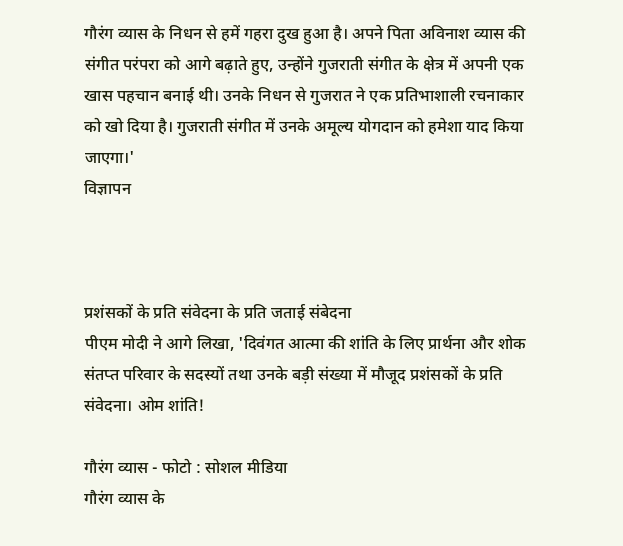गौरंग व्यास के निधन से हमें गहरा दुख हुआ है। अपने पिता अविनाश व्यास की संगीत परंपरा को आगे बढ़ाते हुए, उन्होंने गुजराती संगीत के क्षेत्र में अपनी एक खास पहचान बनाई थी। उनके निधन से गुजरात ने एक प्रतिभाशाली रचनाकार को खो दिया है। गुजराती संगीत में उनके अमूल्य योगदान को हमेशा याद किया जाएगा।'
विज्ञापन



प्रशंसकों के प्रति संवेदना के प्रति जताई संबेदना
पीएम मोदी ने आगे लिखा, 'दिवंगत आत्मा की शांति के लिए प्रार्थना और शोक संतप्त परिवार के सदस्यों तथा उनके बड़ी संख्या में मौजूद प्रशंसकों के प्रति संवेदना। ओम शांति!

गौरंग व्यास - फोटो : सोशल मीडिया
गौरंग व्यास के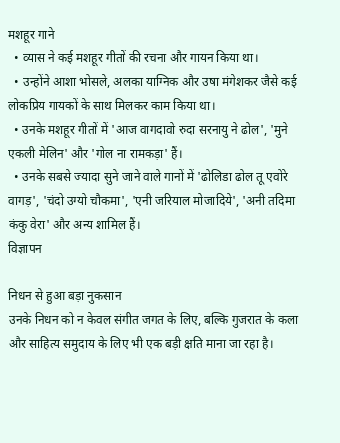मशहूर गाने
  • व्यास ने कई मशहूर गीतों की रचना और गायन किया था।
  • उन्होंने आशा भोसले, अलका याग्निक और उषा मंगेशकर जैसे कई लोकप्रिय गायकों के साथ मिलकर काम किया था।
  • उनके मशहूर गीतों में 'आज वागदावो रुदा सरनायु ने ढोल', 'मुने एकली मेलिन' और 'गोल ना रामकड़ा' हैं।
  • उनके सबसे ज्यादा सुने जाने वाले गानों में 'ढोलिडा ढोल तू एवोरे वागड़', 'चंदो उग्यो चौकमा', 'एनी जरियाल मोजादिये', 'अनी तदिमा कंकु वेरा' और अन्य शामिल हैं।
विज्ञापन

निधन से हुआ बड़ा नुकसान
उनके निधन को न केवल संगीत जगत के लिए, बल्कि गुजरात के कला और साहित्य समुदाय के लिए भी एक बड़ी क्षति माना जा रहा है।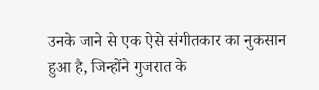उनके जाने से एक ऐसे संगीतकार का नुकसान हुआ है, जिन्होंने गुजरात के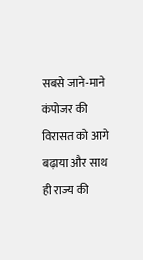सबसे जाने-माने कंपोजर की विरासत को आगे बढ़ाया और साथ ही राज्य की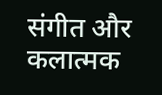संगीत और कलात्मक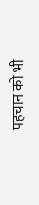पहचान को भी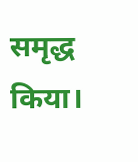समृद्ध किया।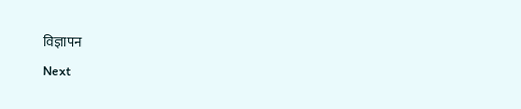विज्ञापन
Next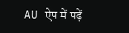AU ऐप में पढ़ें